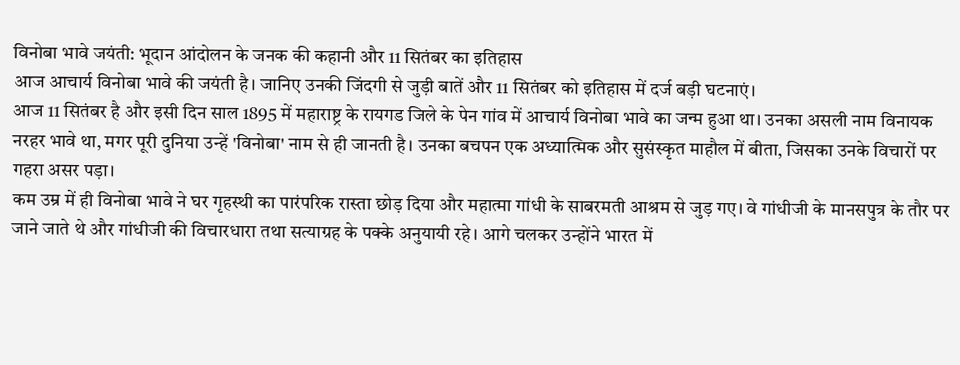विनोबा भावे जयंती: भूदान आंदोलन के जनक की कहानी और 11 सितंबर का इतिहास
आज आचार्य विनोबा भावे की जयंती है। जानिए उनकी जिंदगी से जुड़ी बातें और 11 सितंबर को इतिहास में दर्ज बड़ी घटनाएं।
आज 11 सितंबर है और इसी दिन साल 1895 में महाराष्ट्र के रायगड जिले के पेन गांव में आचार्य विनोबा भावे का जन्म हुआ था। उनका असली नाम विनायक नरहर भावे था, मगर पूरी दुनिया उन्हें 'विनोबा' नाम से ही जानती है। उनका बचपन एक अध्यात्मिक और सुसंस्कृत माहौल में बीता, जिसका उनके विचारों पर गहरा असर पड़ा।
कम उम्र में ही विनोबा भावे ने घर गृहस्थी का पारंपरिक रास्ता छोड़ दिया और महात्मा गांधी के साबरमती आश्रम से जुड़ गए। वे गांधीजी के मानसपुत्र के तौर पर जाने जाते थे और गांधीजी की विचारधारा तथा सत्याग्रह के पक्के अनुयायी रहे। आगे चलकर उन्होंने भारत में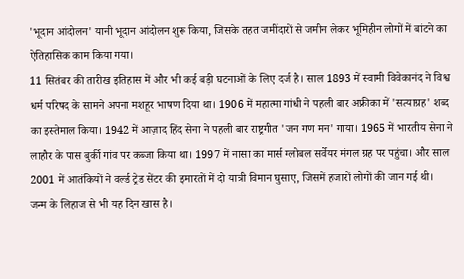'भूदान आंदोलन' यानी भूदान आंदोलन शुरू किया, जिसके तहत जमींदारों से जमीन लेकर भूमिहीन लोगों में बांटने का ऐतिहासिक काम किया गया।
11 सितंबर की तारीख इतिहास में और भी कई बड़ी घटनाओं के लिए दर्ज है। साल 1893 में स्वामी विवेकानंद ने विश्व धर्म परिषद के सामने अपना मशहूर भाषण दिया था। 1906 में महात्मा गांधी ने पहली बार अफ्रीका में 'सत्याग्रह' शब्द का इस्तेमाल किया। 1942 में आज़ाद हिंद सेना ने पहली बार राष्ट्रगीत 'जन गण मन' गाया। 1965 में भारतीय सेना ने लाहौर के पास बुर्की गांव पर कब्जा किया था। 1997 में नासा का मार्स ग्लोबल सर्वेयर मंगल ग्रह पर पहुंचा। और साल 2001 में आतंकियों ने वर्ल्ड ट्रेड सेंटर की इमारतों में दो यात्री विमान घुसाए, जिसमें हजारों लोगों की जान गई थी।
जन्म के लिहाज से भी यह दिन खास है।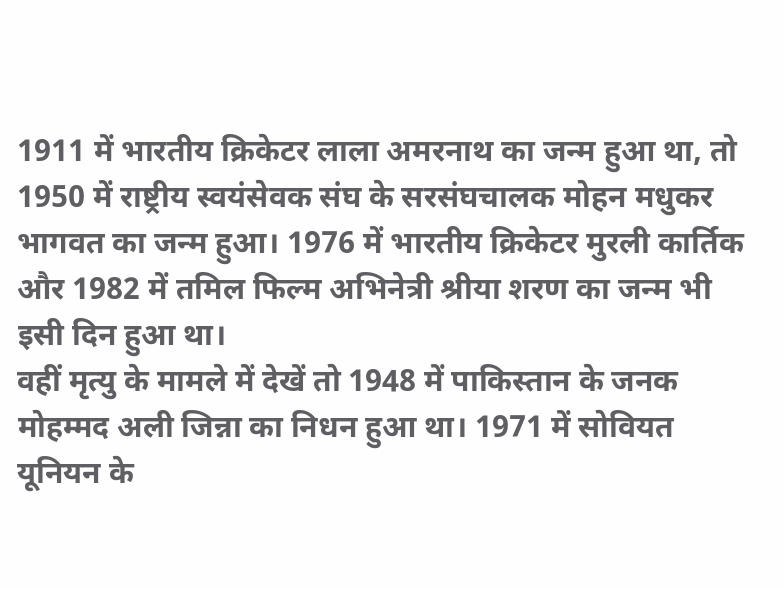1911 में भारतीय क्रिकेटर लाला अमरनाथ का जन्म हुआ था, तो 1950 में राष्ट्रीय स्वयंसेवक संघ के सरसंघचालक मोहन मधुकर भागवत का जन्म हुआ। 1976 में भारतीय क्रिकेटर मुरली कार्तिक और 1982 में तमिल फिल्म अभिनेत्री श्रीया शरण का जन्म भी इसी दिन हुआ था।
वहीं मृत्यु के मामले में देखें तो 1948 में पाकिस्तान के जनक मोहम्मद अली जिन्ना का निधन हुआ था। 1971 में सोवियत यूनियन के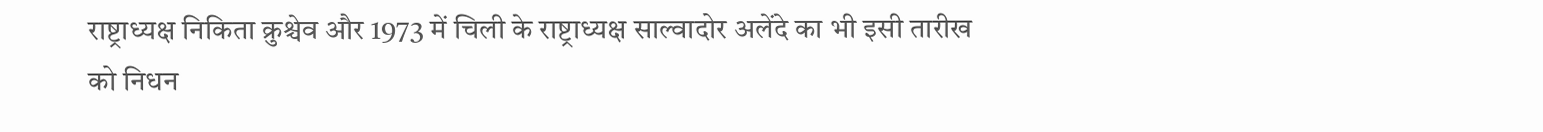राष्ट्राध्यक्ष निकिता क्रुश्चेव और 1973 में चिली के राष्ट्राध्यक्ष साल्वादोर अलेंदे का भी इसी तारीख को निधन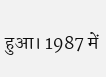हुआ। 1987 में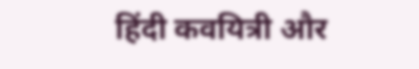हिंदी कवयित्री और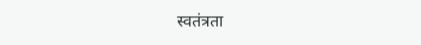स्वतंत्रता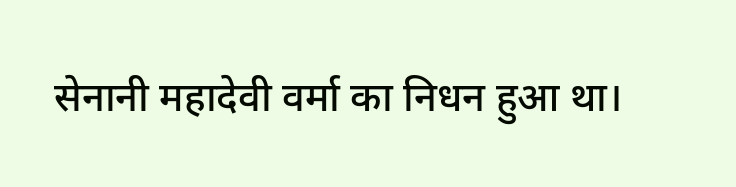सेनानी महादेवी वर्मा का निधन हुआ था।